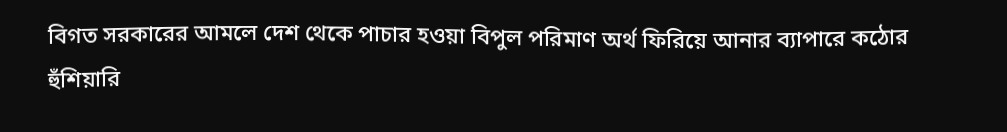বিগত সরকারের আমলে দেশ থেকে পাচার হওয়া বিপুল পরিমাণ অর্থ ফিরিয়ে আনার ব্যাপারে কঠোর হুঁশিয়ারি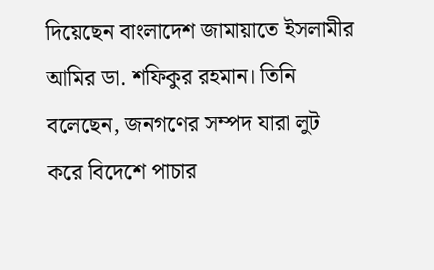দিয়েছেন বাংলাদেশ জামায়াতে ইসলামীর আমির ডা. শফিকুর রহমান। তিনি বলেছেন, জনগণের সম্পদ যারা লুট করে বিদেশে পাচার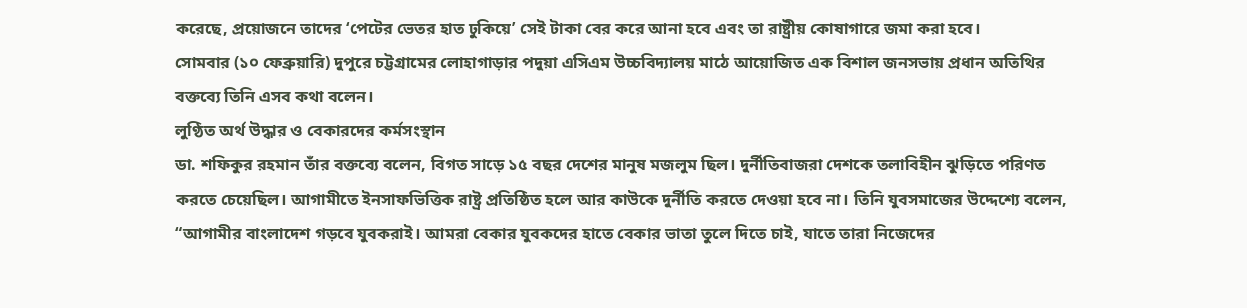করেছে, প্রয়োজনে তাদের ‘পেটের ভেতর হাত ঢুকিয়ে’ সেই টাকা বের করে আনা হবে এবং তা রাষ্ট্রীয় কোষাগারে জমা করা হবে।
সোমবার (১০ ফেব্রুয়ারি) দুপুরে চট্টগ্রামের লোহাগাড়ার পদুয়া এসিএম উচ্চবিদ্যালয় মাঠে আয়োজিত এক বিশাল জনসভায় প্রধান অতিথির বক্তব্যে তিনি এসব কথা বলেন।
লুণ্ঠিত অর্থ উদ্ধার ও বেকারদের কর্মসংস্থান
ডা. শফিকুর রহমান তাঁর বক্তব্যে বলেন, বিগত সাড়ে ১৫ বছর দেশের মানুষ মজলুম ছিল। দুর্নীতিবাজরা দেশকে তলাবিহীন ঝুড়িতে পরিণত করতে চেয়েছিল। আগামীতে ইনসাফভিত্তিক রাষ্ট্র প্রতিষ্ঠিত হলে আর কাউকে দুর্নীতি করতে দেওয়া হবে না। তিনি যুবসমাজের উদ্দেশ্যে বলেন, “আগামীর বাংলাদেশ গড়বে যুবকরাই। আমরা বেকার যুবকদের হাতে বেকার ভাতা তুলে দিতে চাই, যাতে তারা নিজেদের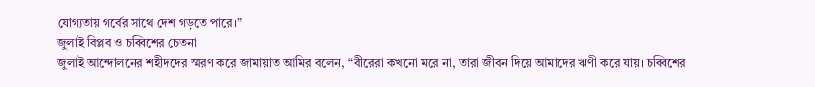যোগ্যতায় গর্বের সাথে দেশ গড়তে পারে।”
জুলাই বিপ্লব ও চব্বিশের চেতনা
জুলাই আন্দোলনের শহীদদের স্মরণ করে জামায়াত আমির বলেন, “বীরেরা কখনো মরে না, তারা জীবন দিয়ে আমাদের ঋণী করে যায়। চব্বিশের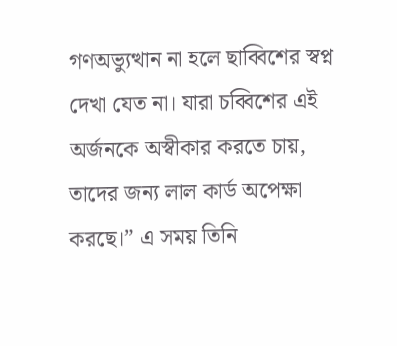গণঅভ্যুত্থান না হলে ছাব্বিশের স্বপ্ন দেখা যেত না। যারা চব্বিশের এই অর্জনকে অস্বীকার করতে চায়, তাদের জন্য লাল কার্ড অপেক্ষা করছে।” এ সময় তিনি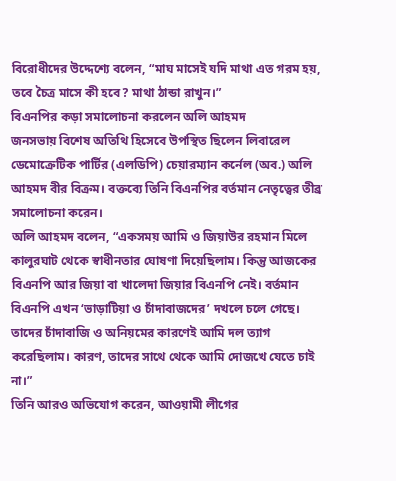বিরোধীদের উদ্দেশ্যে বলেন, “মাঘ মাসেই যদি মাথা এত গরম হয়, তবে চৈত্র মাসে কী হবে? মাথা ঠান্ডা রাখুন।”
বিএনপির কড়া সমালোচনা করলেন অলি আহমদ
জনসভায় বিশেষ অতিথি হিসেবে উপস্থিত ছিলেন লিবারেল ডেমোক্রেটিক পার্টির (এলডিপি) চেয়ারম্যান কর্নেল (অব.) অলি আহমদ বীর বিক্রম। বক্তব্যে তিনি বিএনপির বর্তমান নেতৃত্বের তীব্র সমালোচনা করেন।
অলি আহমদ বলেন, “একসময় আমি ও জিয়াউর রহমান মিলে কালুরঘাট থেকে স্বাধীনতার ঘোষণা দিয়েছিলাম। কিন্তু আজকের বিএনপি আর জিয়া বা খালেদা জিয়ার বিএনপি নেই। বর্তমান বিএনপি এখন ‘ভাড়াটিয়া ও চাঁদাবাজদের’ দখলে চলে গেছে। তাদের চাঁদাবাজি ও অনিয়মের কারণেই আমি দল ত্যাগ করেছিলাম। কারণ, তাদের সাথে থেকে আমি দোজখে যেতে চাই না।”
তিনি আরও অভিযোগ করেন, আওয়ামী লীগের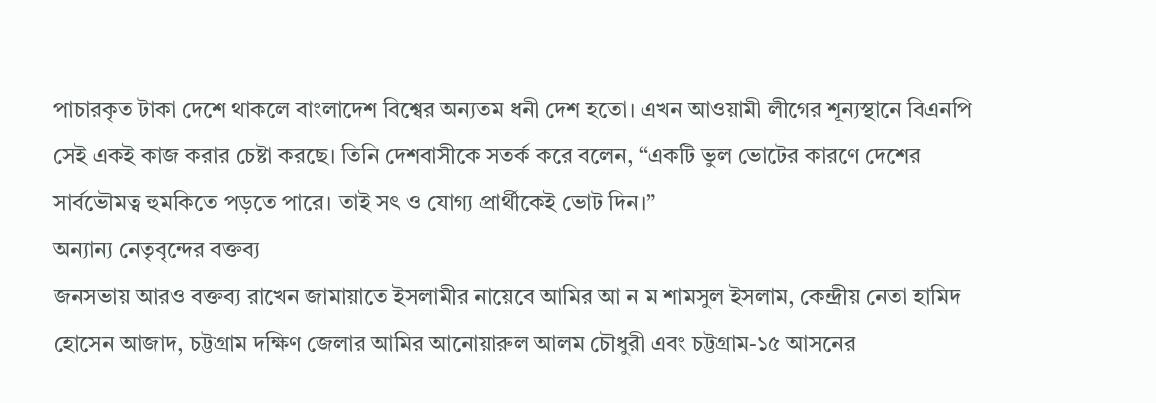পাচারকৃত টাকা দেশে থাকলে বাংলাদেশ বিশ্বের অন্যতম ধনী দেশ হতো। এখন আওয়ামী লীগের শূন্যস্থানে বিএনপি সেই একই কাজ করার চেষ্টা করছে। তিনি দেশবাসীকে সতর্ক করে বলেন, “একটি ভুল ভোটের কারণে দেশের সার্বভৌমত্ব হুমকিতে পড়তে পারে। তাই সৎ ও যোগ্য প্রার্থীকেই ভোট দিন।”
অন্যান্য নেতৃবৃন্দের বক্তব্য
জনসভায় আরও বক্তব্য রাখেন জামায়াতে ইসলামীর নায়েবে আমির আ ন ম শামসুল ইসলাম, কেন্দ্রীয় নেতা হামিদ হোসেন আজাদ, চট্টগ্রাম দক্ষিণ জেলার আমির আনোয়ারুল আলম চৌধুরী এবং চট্টগ্রাম-১৫ আসনের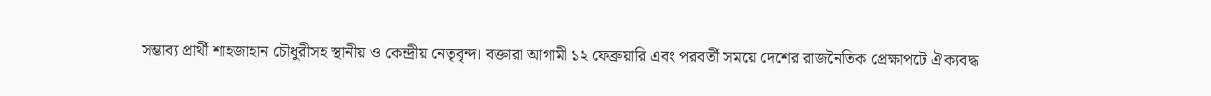সম্ভাব্য প্রার্থী শাহজাহান চৌধুরীসহ স্থানীয় ও কেন্দ্রীয় নেতৃবৃন্দ। বক্তারা আগামী ১২ ফেব্রুয়ারি এবং পরবর্তী সময়ে দেশের রাজনৈতিক প্রেক্ষাপটে ঐক্যবদ্ধ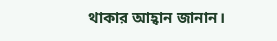থাকার আহ্বান জানান।